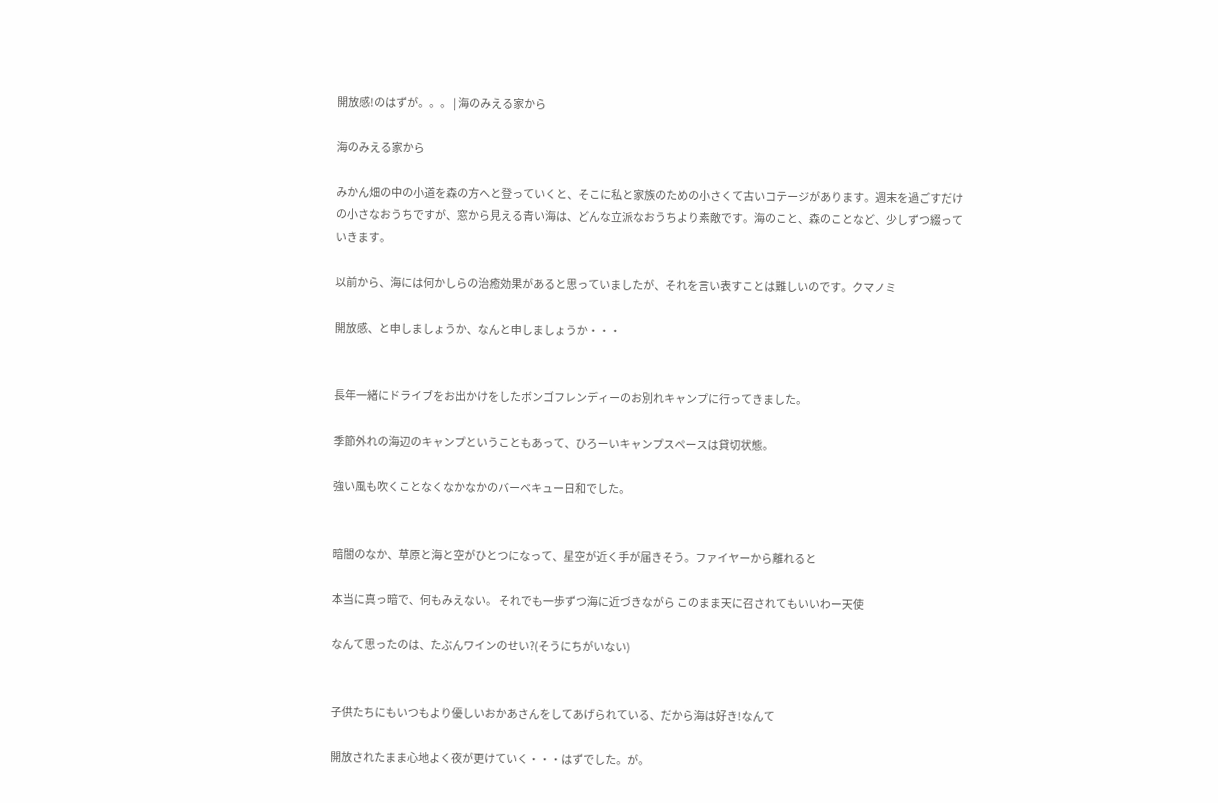開放感!のはずが。。。 | 海のみえる家から

海のみえる家から

みかん畑の中の小道を森の方へと登っていくと、そこに私と家族のための小さくて古いコテージがあります。週末を過ごすだけの小さなおうちですが、窓から見える青い海は、どんな立派なおうちより素敵です。海のこと、森のことなど、少しずつ綴っていきます。

以前から、海には何かしらの治癒効果があると思っていましたが、それを言い表すことは難しいのです。クマノミ

開放感、と申しましょうか、なんと申しましょうか・・・


長年一緒にドライブをお出かけをしたボンゴフレンディーのお別れキャンプに行ってきました。

季節外れの海辺のキャンプということもあって、ひろーいキャンプスペースは貸切状態。

強い風も吹くことなくなかなかのバーベキュー日和でした。


暗闇のなか、草原と海と空がひとつになって、星空が近く手が届きそう。ファイヤーから離れると

本当に真っ暗で、何もみえない。 それでも一歩ずつ海に近づきながら このまま天に召されてもいいわー天使

なんて思ったのは、たぶんワインのせい?(そうにちがいない)


子供たちにもいつもより優しいおかあさんをしてあげられている、だから海は好き!なんて

開放されたまま心地よく夜が更けていく・・・はずでした。が。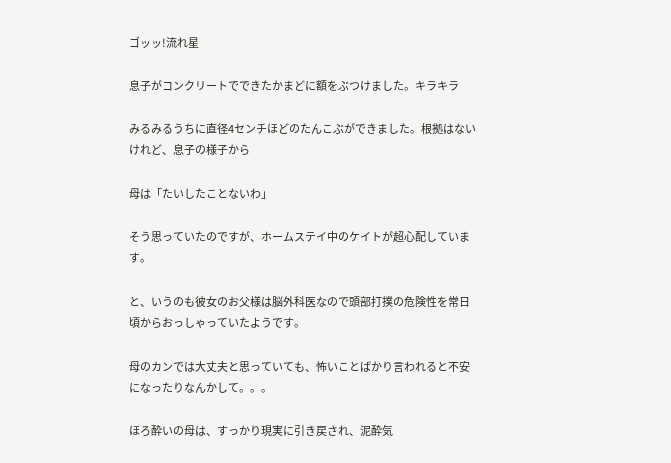ゴッッ!流れ星

息子がコンクリートでできたかまどに額をぶつけました。キラキラ

みるみるうちに直径4センチほどのたんこぶができました。根拠はないけれど、息子の様子から

母は「たいしたことないわ」

そう思っていたのですが、ホームステイ中のケイトが超心配しています。

と、いうのも彼女のお父様は脳外科医なので頭部打撲の危険性を常日頃からおっしゃっていたようです。

母のカンでは大丈夫と思っていても、怖いことばかり言われると不安になったりなんかして。。。

ほろ酔いの母は、すっかり現実に引き戻され、泥酔気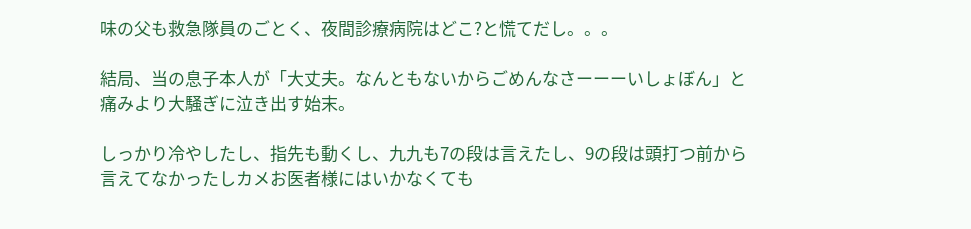味の父も救急隊員のごとく、夜間診療病院はどこ?と慌てだし。。。

結局、当の息子本人が「大丈夫。なんともないからごめんなさーーーいしょぼん」と痛みより大騒ぎに泣き出す始末。

しっかり冷やしたし、指先も動くし、九九も7の段は言えたし、9の段は頭打つ前から言えてなかったしカメお医者様にはいかなくても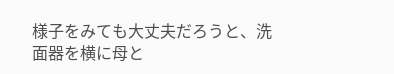様子をみても大丈夫だろうと、洗面器を横に母と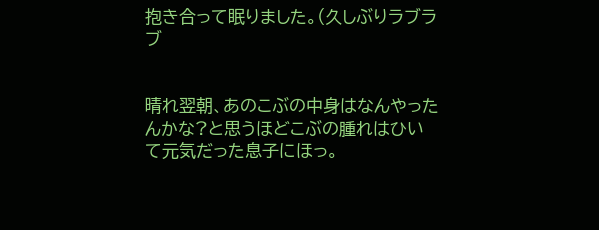抱き合って眠りました。(久しぶりラブラブ


晴れ翌朝、あのこぶの中身はなんやったんかな?と思うほどこぶの腫れはひいて元気だった息子にほっ。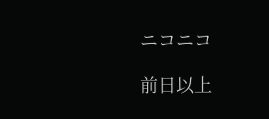ニコニコ

前日以上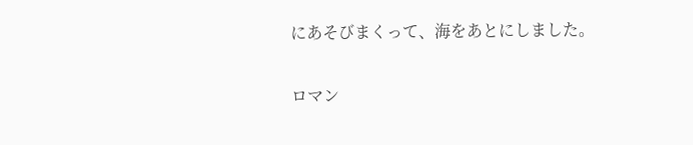にあそびまくって、海をあとにしました。

ロマン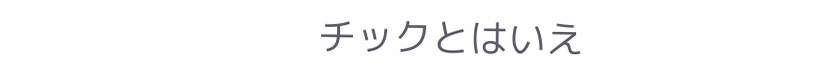チックとはいえ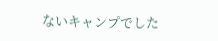ないキャンプでした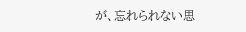が、忘れられない思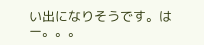い出になりそうです。はー。。。